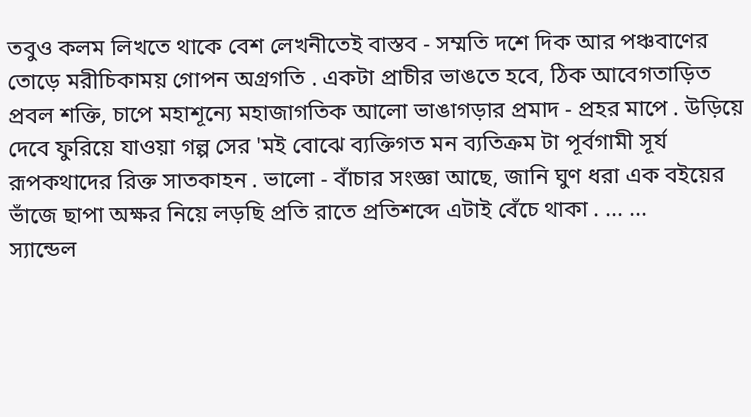তবুও কলম লিখতে থাকে বেশ লেখনীতেই বাস্তব - সম্মতি দশে দিক আর পঞ্চবাণের তোড়ে মরীচিকাময় গোপন অগ্রগতি . একটা প্রাচীর ভাঙতে হবে, ঠিক আবেগতাড়িত প্রবল শক্তি, চাপে মহাশূন্যে মহাজাগতিক আলো ভাঙাগড়ার প্রমাদ - প্রহর মাপে . উড়িয়ে দেবে ফুরিয়ে যাওয়া গল্প সের 'মই বোঝে ব্যক্তিগত মন ব্যতিক্রম টা পূর্বগামী সূর্য রূপকথাদের রিক্ত সাতকাহন . ভালো - বাঁচার সংজ্ঞা আছে, জানি ঘুণ ধরা এক বইয়ের ভাঁজে ছাপা অক্ষর নিয়ে লড়ছি প্রতি রাতে প্রতিশব্দে এটাই বেঁচে থাকা . ... ...
স্যান্ডেল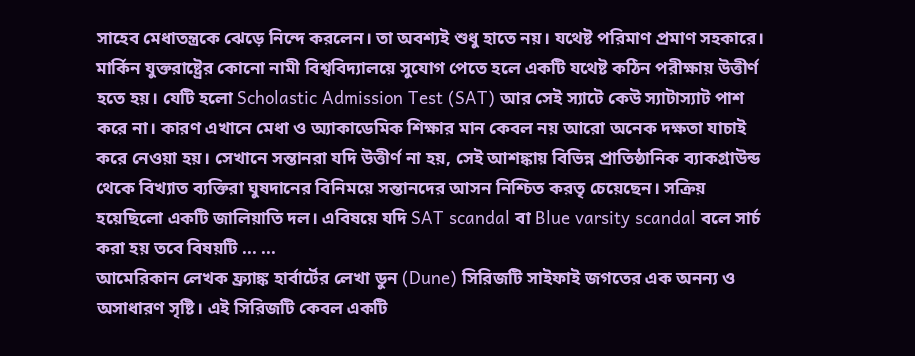সাহেব মেধাতন্ত্রকে ঝেড়ে নিন্দে করলেন। তা অবশ্যই শুধু হাতে নয়। যথেষ্ট পরিমাণ প্রমাণ সহকারে। মার্কিন যুক্তরাষ্ট্রের কোনো নামী বিশ্ববিদ্যালয়ে সুযোগ পেতে হলে একটি যথেষ্ট কঠিন পরীক্ষায় উত্তীর্ণ হতে হয়। যেটি হলো Scholastic Admission Test (SAT) আর সেই স্যাটে কেউ স্যাটাস্যাট পাশ করে না। কারণ এখানে মেধা ও অ্যাকাডেমিক শিক্ষার মান কেবল নয় আরো অনেক দক্ষতা যাচাই করে নেওয়া হয়। সেখানে সন্তানরা যদি উত্তীর্ণ না হয়, সেই আশঙ্কায় বিভিন্ন প্রাতিষ্ঠানিক ব্যাকগ্রাউন্ড থেকে বিখ্যাত ব্যক্তিরা ঘুষদানের বিনিময়ে সন্তানদের আসন নিশ্চিত করতৃ চেয়েছেন। সক্রিয় হয়েছিলো একটি জালিয়াতি দল। এবিষয়ে যদি SAT scandal বা Blue varsity scandal বলে সার্চ করা হয় তবে বিষয়টি ... ...
আমেরিকান লেখক ফ্র্যাঙ্ক হার্বার্টের লেখা ডুন (Dune) সিরিজটি সাইফাই জগতের এক অনন্য ও অসাধারণ সৃষ্টি। এই সিরিজটি কেবল একটি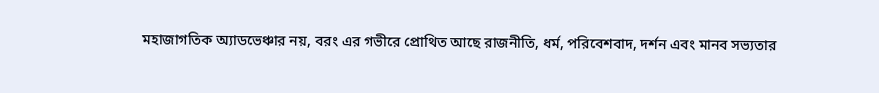মহাজাগতিক অ্যাডভেঞ্চার নয়, বরং এর গভীরে প্রোথিত আছে রাজনীতি, ধর্ম, পরিবেশবাদ, দর্শন এবং মানব সভ্যতার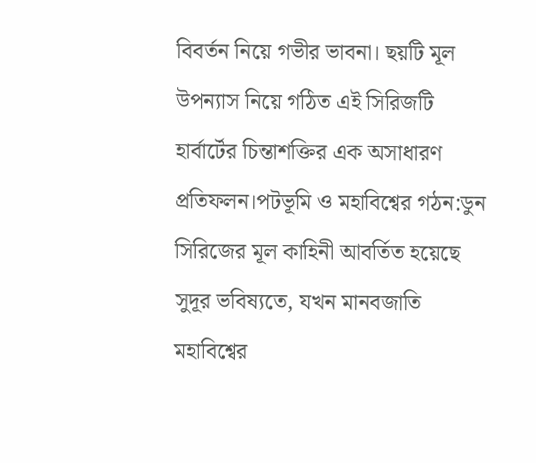বিবর্তন নিয়ে গভীর ভাবনা। ছয়টি মূল উপন্যাস নিয়ে গঠিত এই সিরিজটি হার্বার্টের চিন্তাশক্তির এক অসাধারণ প্রতিফলন।পটভূমি ও মহাবিশ্বের গঠন:ডুন সিরিজের মূল কাহিনী আবর্তিত হয়েছে সুদূর ভবিষ্যতে, যখন মানবজাতি মহাবিশ্বের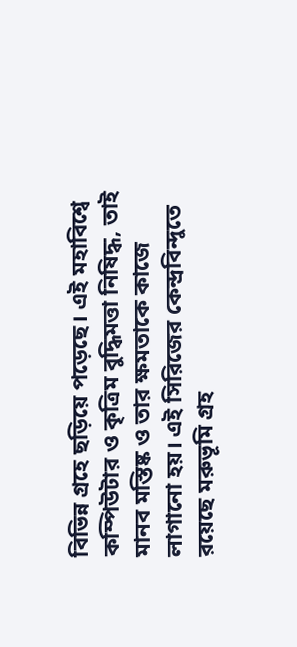বিভিন্ন গ্রহে ছড়িয়ে পড়েছে। এই মহাবিশ্বে কম্পিউটার ও কৃত্রিম বুদ্ধিমত্তা নিষিদ্ধ, তাই মানব মস্তিষ্ক ও তার ক্ষমতাকে কাজে লাগানো হয়। এই সিরিজের কেন্দ্রবিন্দুতে রয়েছে মরুভূমি গ্রহ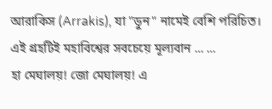আরাকিস (Arrakis), যা "ডুন" নামেই বেশি পরিচিত। এই গ্রহটিই মহাবিশ্বের সবচেয়ে মূল্যবান ... ...
হা মেঘালয়! জো মেঘালয়! এ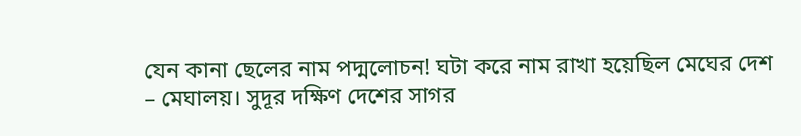যেন কানা ছেলের নাম পদ্মলোচন! ঘটা করে নাম রাখা হয়েছিল মেঘের দেশ – মেঘালয়। সুদূর দক্ষিণ দেশের সাগর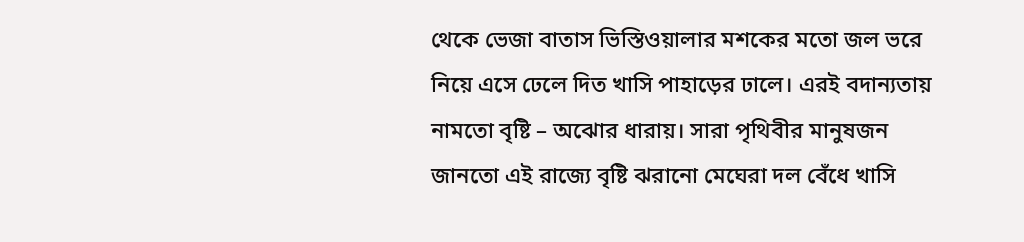থেকে ভেজা বাতাস ভিস্তিওয়ালার মশকের মতো জল ভরে নিয়ে এসে ঢেলে দিত খাসি পাহাড়ের ঢালে। এরই বদান্যতায় নামতো বৃষ্টি – অঝোর ধারায়। সারা পৃথিবীর মানুষজন জানতো এই রাজ্যে বৃষ্টি ঝরানো মেঘেরা দল বেঁধে খাসি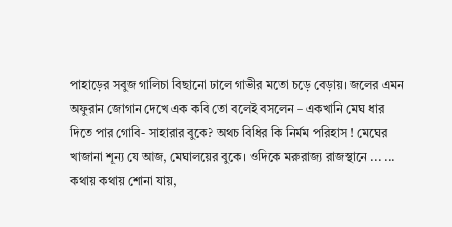পাহাড়ের সবুজ গালিচা বিছানো ঢালে গাভীর মতো চড়ে বেড়ায়। জলের এমন অফুরান জোগান দেখে এক কবি তো বলেই বসলেন – একখানি মেঘ ধার দিতে পার গোবি- সাহারার বুকে? অথচ বিধির কি নির্মম পরিহাস ! মেঘের খাজানা শূন্য যে আজ, মেঘালয়ের বুকে। ওদিকে মরুরাজ্য রাজস্থানে ... ...
কথায় কথায় শোনা যায়,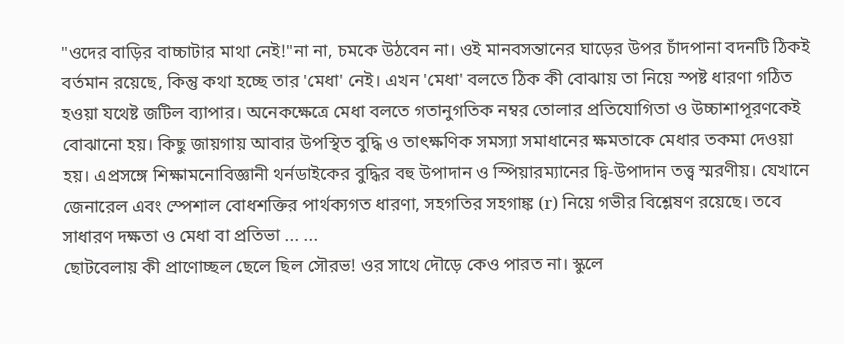"ওদের বাড়ির বাচ্চাটার মাথা নেই!"না না, চমকে উঠবেন না। ওই মানবসন্তানের ঘাড়ের উপর চাঁদপানা বদনটি ঠিকই বর্তমান রয়েছে, কিন্তু কথা হচ্ছে তার 'মেধা' নেই। এখন 'মেধা' বলতে ঠিক কী বোঝায় তা নিয়ে স্পষ্ট ধারণা গঠিত হওয়া যথেষ্ট জটিল ব্যাপার। অনেকক্ষেত্রে মেধা বলতে গতানুগতিক নম্বর তোলার প্রতিযোগিতা ও উচ্চাশাপূরণকেই বোঝানো হয়। কিছু জায়গায় আবার উপস্থিত বুদ্ধি ও তাৎক্ষণিক সমস্যা সমাধানের ক্ষমতাকে মেধার তকমা দেওয়া হয়। এপ্রসঙ্গে শিক্ষামনোবিজ্ঞানী থর্নডাইকের বুদ্ধির বহু উপাদান ও স্পিয়ারম্যানের দ্বি-উপাদান তত্ত্ব স্মরণীয়। যেখানে জেনারেল এবং স্পেশাল বোধশক্তির পার্থক্যগত ধারণা, সহগতির সহগাঙ্ক (r) নিয়ে গভীর বিশ্লেষণ রয়েছে। তবে সাধারণ দক্ষতা ও মেধা বা প্রতিভা ... ...
ছোটবেলায় কী প্রাণোচ্ছল ছেলে ছিল সৌরভ! ওর সাথে দৌড়ে কেও পারত না। স্কুলে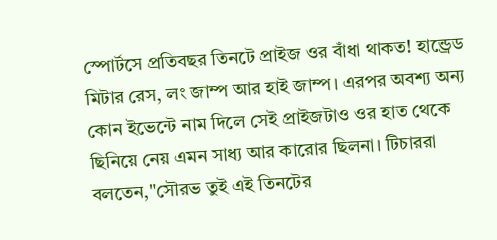স্পোর্টসে প্রতিবছর তিনটে প্রাইজ ওর বাঁধা থাকত! হান্ড্রেড মিটার রেস, লং জাম্প আর হাই জাম্প। এরপর অবশ্য অন্য কোন ইভেন্টে নাম দিলে সেই প্রাইজটাও ওর হাত থেকে ছিনিয়ে নেয় এমন সাধ্য আর কারোর ছিলনা। টিচাররা বলতেন,"সৌরভ তুই এই তিনটের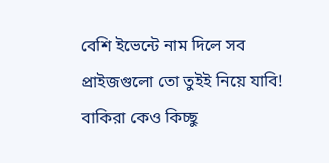বেশি ইভেন্টে নাম দিলে সব প্রাইজগুলো তো তুইই নিয়ে যাবি! বাকিরা কেও কিচ্ছু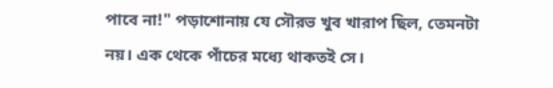পাবে না!" পড়াশোনায় যে সৌরভ খুব খারাপ ছিল, তেমনটা নয়। এক থেকে পাঁচের মধ্যে থাকতই সে।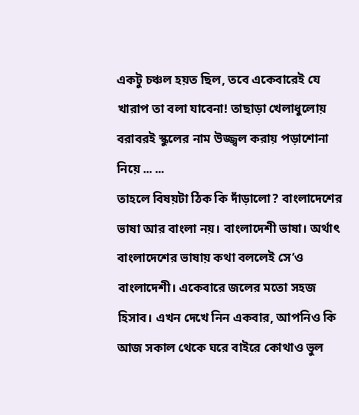একটু চঞ্চল হয়ত ছিল, তবে একেবারেই যে খারাপ তা বলা যাবেনা! তাছাড়া খেলাধুলোয় বরাবরই স্কুলের নাম উজ্জ্বল করায় পড়াশোনা নিয়ে ... ...
তাহলে বিষয়টা ঠিক কি দাঁড়ালো? বাংলাদেশের ভাষা আর বাংলা নয়। বাংলাদেশী ভাষা। অর্থাৎ বাংলাদেশের ভাষায় কথা বললেই সে’ও বাংলাদেশী। একেবারে জলের মতো সহজ হিসাব। এখন দেখে নিন একবার, আপনিও কি আজ সকাল থেকে ঘরে বাইরে কোথাও ভুল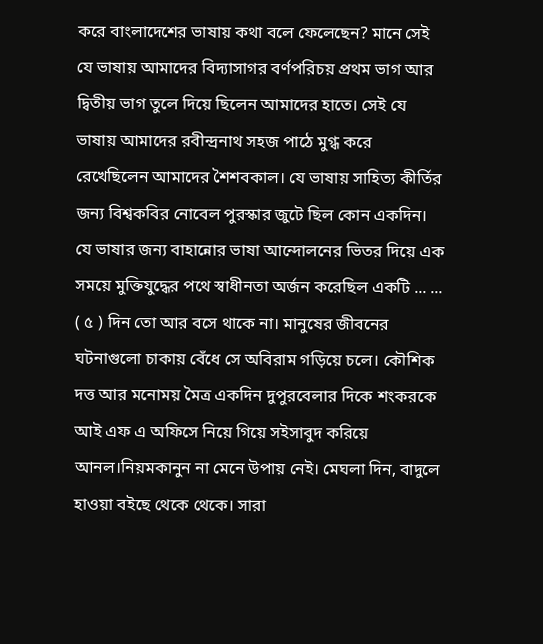করে বাংলাদেশের ভাষায় কথা বলে ফেলেছেন? মানে সেই যে ভাষায় আমাদের বিদ্যাসাগর বর্ণপরিচয় প্রথম ভাগ আর দ্বিতীয় ভাগ তুলে দিয়ে ছিলেন আমাদের হাতে। সেই যে ভাষায় আমাদের রবীন্দ্রনাথ সহজ পাঠে মুগ্ধ করে রেখেছিলেন আমাদের শৈশবকাল। যে ভাষায় সাহিত্য কীর্তির জন্য বিশ্বকবির নোবেল পুরস্কার জুটে ছিল কোন একদিন। যে ভাষার জন্য বাহান্নোর ভাষা আন্দোলনের ভিতর দিয়ে এক সময়ে মুক্তিযুদ্ধের পথে স্বাধীনতা অর্জন করেছিল একটি ... ...
( ৫ ) দিন তো আর বসে থাকে না। মানুষের জীবনের ঘটনাগুলো চাকায় বেঁধে সে অবিরাম গড়িয়ে চলে। কৌশিক দত্ত আর মনোময় মৈত্র একদিন দুপুরবেলার দিকে শংকরকে আই এফ এ অফিসে নিয়ে গিয়ে সইসাবুদ করিয়ে আনল।নিয়মকানুন না মেনে উপায় নেই। মেঘলা দিন, বাদুলে হাওয়া বইছে থেকে থেকে। সারা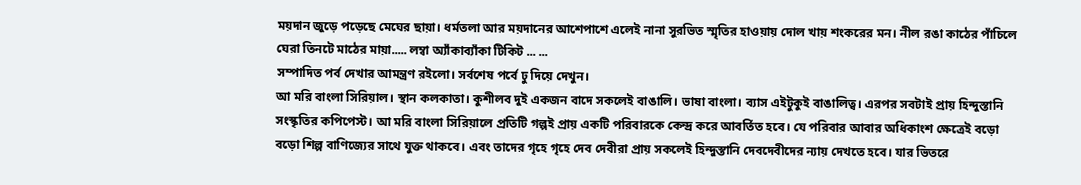ময়দান জুড়ে পড়েছে মেঘের ছায়া। ধর্মতলা আর ময়দানের আশেপাশে এলেই নানা সুরভিত স্মৃতির হাওয়ায় দোল খায় শংকরের মন। নীল রঙা কাঠের পাঁচিলে ঘেরা তিনটে মাঠের মায়া..... লম্বা অ্যাঁকাব্যাঁকা টিকিট ... ...
সম্পাদিত পর্ব দেখার আমন্ত্রণ রইলো। সর্বশেষ পর্বে ঢু দিয়ে দেখুন।
আ মরি বাংলা সিরিয়াল। স্থান কলকাতা। কুশীলব দুই একজন বাদে সকলেই বাঙালি। ভাষা বাংলা। ব্যাস এইটুকুই বাঙালিত্ব। এরপর সবটাই প্রায় হিন্দুস্তানি সংস্কৃতির কপিপেস্ট। আ মরি বাংলা সিরিয়ালে প্রতিটি গল্পই প্রায় একটি পরিবারকে কেন্দ্র করে আবর্তিত হবে। যে পরিবার আবার অধিকাংশ ক্ষেত্রেই বড়ো বড়ো শিল্প বাণিজ্যের সাথে যুক্ত থাকবে। এবং তাদের গৃহে গৃহে দেব দেবীরা প্রায় সকলেই হিন্দুস্তানি দেবদেবীদের ন্যায় দেখতে হবে। যার ভিতরে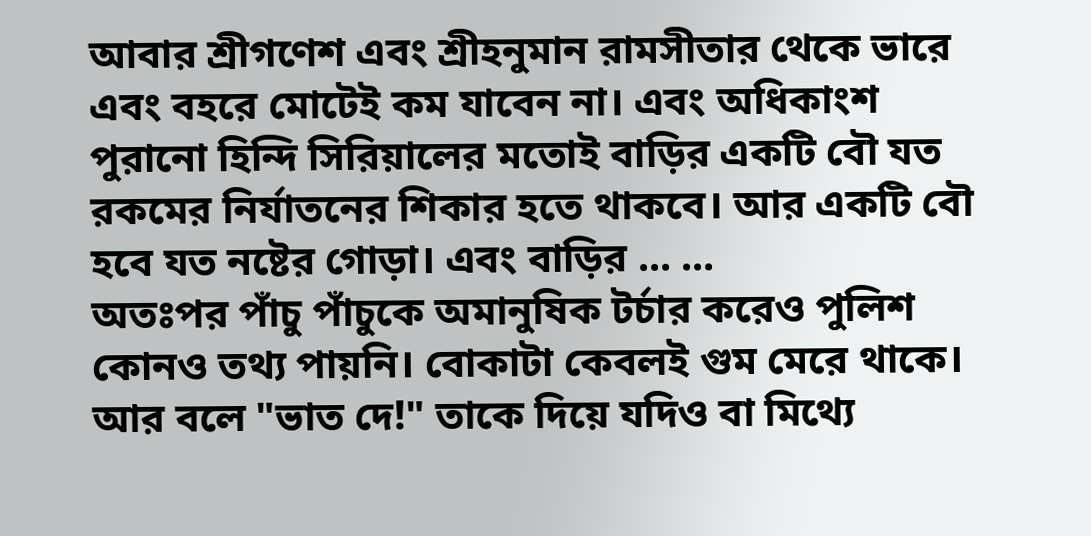আবার শ্রীগণেশ এবং শ্রীহনুমান রামসীতার থেকে ভারে এবং বহরে মোটেই কম যাবেন না। এবং অধিকাংশ পুরানো হিন্দি সিরিয়ালের মতোই বাড়ির একটি বৌ যত রকমের নির্যাতনের শিকার হতে থাকবে। আর একটি বৌ হবে যত নষ্টের গোড়া। এবং বাড়ির ... ...
অতঃপর পাঁচু পাঁচুকে অমানুষিক টর্চার করেও পুলিশ কোনও তথ্য পায়নি। বোকাটা কেবলই গুম মেরে থাকে। আর বলে "ভাত দে!" তাকে দিয়ে যদিও বা মিথ্যে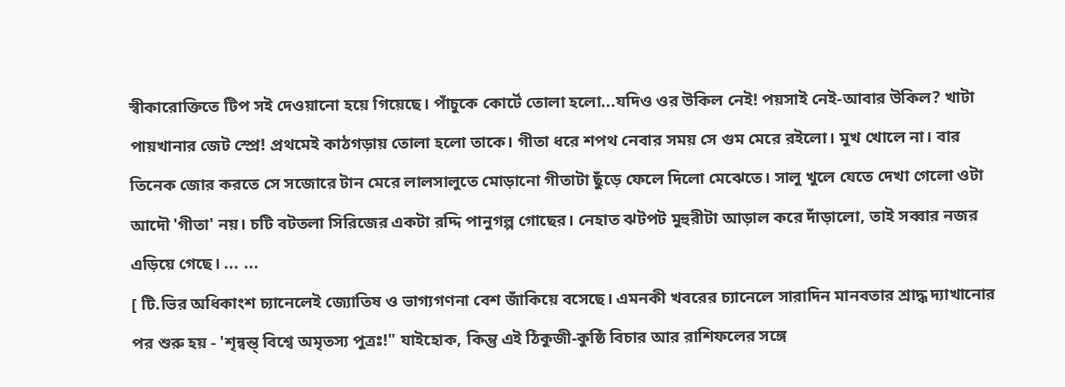স্বীকারোক্তিতে টিপ সই দেওয়ানো হয়ে গিয়েছে। পাঁচুকে কোর্টে তোলা হলো...যদিও ওর উকিল নেই! পয়সাই নেই-আবার উকিল? খাটা পায়খানার জেট স্প্রে! প্রথমেই কাঠগড়ায় তোলা হলো তাকে। গীতা ধরে শপথ নেবার সময় সে গুম মেরে রইলো। মুখ খোলে না। বার তিনেক জোর করতে সে সজোরে টান মেরে লালসালুতে মোড়ানো গীতাটা ছুঁড়ে ফেলে দিলো মেঝেতে। সালু খুলে যেতে দেখা গেলো ওটা আদৌ 'গীতা' নয়। চটি বটতলা সিরিজের একটা রদ্দি পানুগল্প গোছের। নেহাত ঝটপট মুহুরীটা আড়াল করে দাঁড়ালো, তাই সব্বার নজর এড়িয়ে গেছে। ... ...
[ টি.ভির অধিকাংশ চ্যানেলেই জ্যোতিষ ও ভাগ্যগণনা বেশ জাঁকিয়ে বসেছে। এমনকী খবরের চ্যানেলে সারাদিন মানবতার শ্রাদ্ধ দ্যাখানোর পর শুরু হয় - 'শৃন্বন্ত্ বিশ্বে অমৃতস্য পুত্রঃ!" যাইহোক, কিন্তু এই ঠিকুজী-কুষ্ঠি বিচার আর রাশিফলের সঙ্গে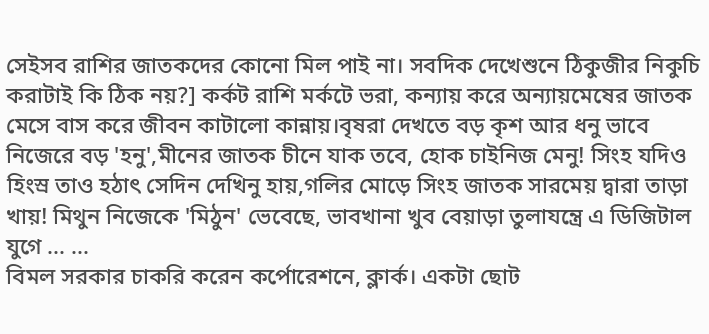সেইসব রাশির জাতকদের কোনো মিল পাই না। সবদিক দেখেশুনে ঠিকুজীর নিকুচি করাটাই কি ঠিক নয়?] কর্কট রাশি মর্কটে ভরা, কন্যায় করে অন্যায়মেষের জাতক মেসে বাস করে জীবন কাটালো কান্নায়।বৃষরা দেখতে বড় কৃশ আর ধনু ভাবে নিজেরে বড় 'হনু',মীনের জাতক চীনে যাক তবে, হোক চাইনিজ মেনু! সিংহ যদিও হিংস্র তাও হঠাৎ সেদিন দেখিনু হায়,গলির মোড়ে সিংহ জাতক সারমেয় দ্বারা তাড়া খায়! মিথুন নিজেকে 'মিঠুন' ভেবেছে, ভাবখানা খুব বেয়াড়া তুলাযন্ত্রে এ ডিজিটাল যুগে ... ...
বিমল সরকার চাকরি করেন কর্পোরেশনে, ক্লার্ক। একটা ছোট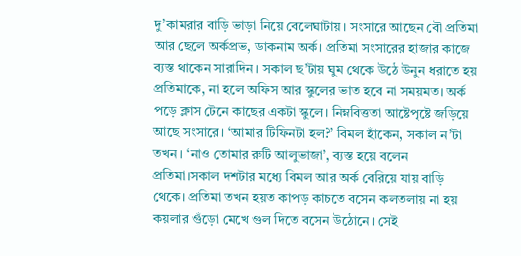দু’কামরার বাড়ি ভাড়া নিয়ে বেলেঘাটায়। সংসারে আছেন বৌ প্রতিমা আর ছেলে অর্কপ্রভ, ডাকনাম অর্ক। প্রতিমা সংসারের হাজার কাজে ব্যস্ত থাকেন সারাদিন। সকাল ছ’টায় ঘুম থেকে উঠে উনুন ধরাতে হয় প্রতিমাকে, না হলে অফিস আর স্কুলের ভাত হবে না সময়মত। অর্ক পড়ে ক্লাস টেনে কাছের একটা স্কুলে। নিম্নবিত্ততা আষ্টেপৃষ্টে জড়িয়ে আছে সংসারে। ‘আমার টিফিনটা হল?’ বিমল হাঁকেন, সকাল ন’টা তখন। ‘নাও তোমার রুটি আলুভাজা’, ব্যস্ত হয়ে বলেন প্রতিমা।সকাল দশটার মধ্যে বিমল আর অর্ক বেরিয়ে যায় বাড়ি থেকে। প্রতিমা তখন হয়ত কাপড় কাচতে বসেন কলতলায় না হয় কয়লার গুঁড়ো মেখে গুল দিতে বসেন উঠোনে। সেই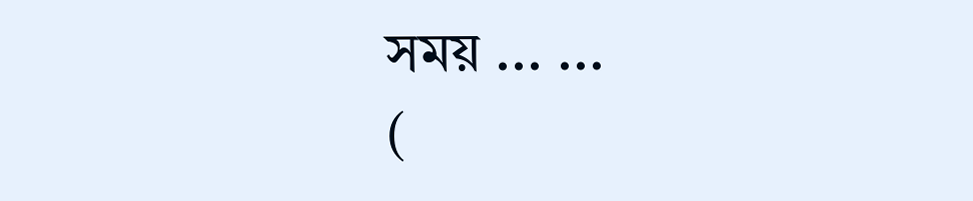সময় ... ...
(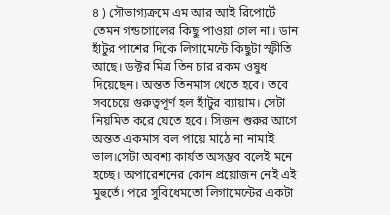৪ ) সৌভাগ্যক্রমে এম আর আই রিপোর্টে তেমন গন্ডগোলের কিছু পাওয়া গেল না। ডান হাঁটুর পাশের দিকে লিগামেন্টে কিছুটা স্ফীতি আছে। ডক্টর মিত্র তিন চার রকম ওষুধ দিয়েছেন। অন্তত তিনমাস খেতে হবে। তবে সবচেয়ে গুরুত্বপূর্ণ হল হাঁটুর ব্যায়াম। সেটা নিয়মিত করে যেতে হবে। সিজন শুরুর আগে অন্তত একমাস বল পায়ে মাঠে না নামাই ভাল।সেটা অবশ্য কার্যত অসম্ভব বলেই মনে হচ্ছে। অপারেশনের কোন প্রয়োজন নেই এই মুহুর্তে। পরে সুবিধেমতো লিগামেন্টের একটা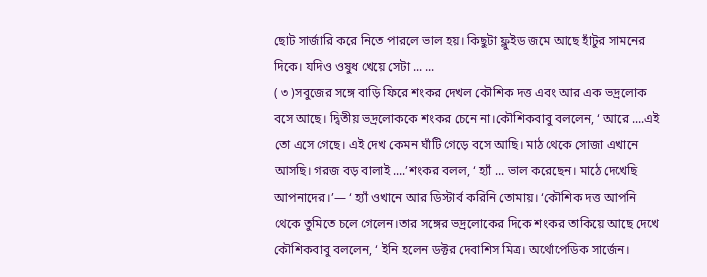ছোট সার্জারি করে নিতে পারলে ভাল হয়। কিছুটা ফ্লুইড জমে আছে হাঁটুর সামনের দিকে। যদিও ওষুধ খেয়ে সেটা ... ...
( ৩ )সবুজের সঙ্গে বাড়ি ফিরে শংকর দেখল কৌশিক দত্ত এবং আর এক ভদ্রলোক বসে আছে। দ্বিতীয় ভদ্রলোককে শংকর চেনে না।কৌশিকবাবু বললেন, ‘ আরে ....এই তো এসে গেছে। এই দেখ কেমন ঘাঁটি গেড়ে বসে আছি। মাঠ থেকে সোজা এখানে আসছি। গরজ বড় বালাই ....’শংকর বলল, ‘ হ্যাঁ ... ভাল করেছেন। মাঠে দেখেছি আপনাদের।’— ‘ হ্যাঁ ওখানে আর ডিস্টার্ব করিনি তোমায়। ‘কৌশিক দত্ত আপনি থেকে তুমিতে চলে গেলেন।তার সঙ্গের ভদ্রলোকের দিকে শংকর তাকিয়ে আছে দেখে কৌশিকবাবু বললেন, ‘ ইনি হলেন ডক্টর দেবাশিস মিত্র। অর্থোপেডিক সার্জেন।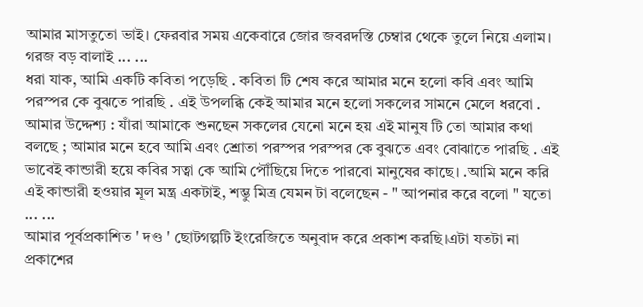আমার মাসতুতো ভাই। ফেরবার সময় একেবারে জোর জবরদস্তি চেম্বার থেকে তুলে নিয়ে এলাম। গরজ বড় বালাই ... ...
ধরা যাক, আমি একটি কবিতা পড়েছি . কবিতা টি শেষ করে আমার মনে হলো কবি এবং আমি পরস্পর কে বুঝতে পারছি . এই উপলব্ধি কেই আমার মনে হলো সকলের সামনে মেলে ধরবো . আমার উদ্দেশ্য : যাঁরা আমাকে শুনছেন সকলের যেনো মনে হয় এই মানুষ টি তো আমার কথা বলছে ; আমার মনে হবে আমি এবং শ্রোতা পরস্পর পরস্পর কে বুঝতে এবং বোঝাতে পারছি . এই ভাবেই কান্ডারী হয়ে কবির সত্বা কে আমি পৌঁছিয়ে দিতে পারবো মানুষের কাছে। .আমি মনে করি এই কান্ডারী হওয়ার মূল মন্ত্র একটাই, শম্ভু মিত্র যেমন টা বলেছেন - " আপনার করে বলো " যতো ... ...
আমার পূর্বপ্রকাশিত ' দণ্ড ' ছোটগল্পটি ইংরেজিতে অনুবাদ করে প্রকাশ করছি।এটা যতটা না প্রকাশের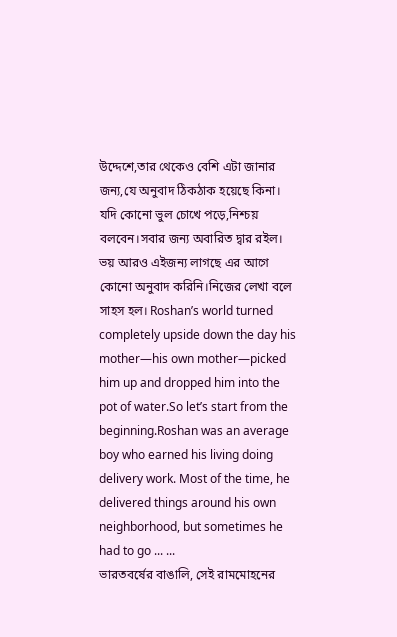উদ্দেশে,তার থেকেও বেশি এটা জানার জন্য,যে অনুবাদ ঠিকঠাক হয়েছে কিনা। যদি কোনো ভুল চোখে পড়ে,নিশ্চয় বলবেন।সবার জন্য অবারিত দ্বার রইল। ভয় আরও এইজন্য লাগছে এর আগে কোনো অনুবাদ করিনি।নিজের লেখা বলে সাহস হল। Roshan’s world turned completely upside down the day his mother—his own mother—picked him up and dropped him into the pot of water.So let’s start from the beginning.Roshan was an average boy who earned his living doing delivery work. Most of the time, he delivered things around his own neighborhood, but sometimes he had to go ... ...
ভারতবর্ষের বাঙালি, সেই রামমোহনের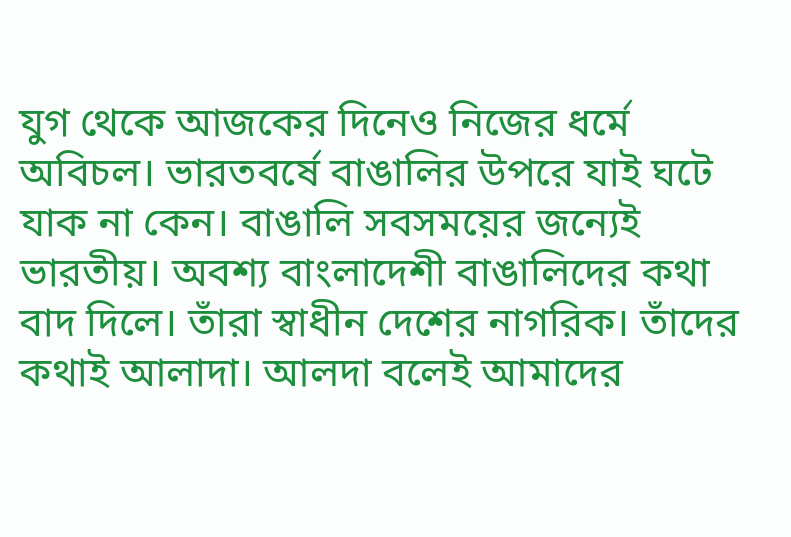যুগ থেকে আজকের দিনেও নিজের ধর্মে অবিচল। ভারতবর্ষে বাঙালির উপরে যাই ঘটে যাক না কেন। বাঙালি সবসময়ের জন্যেই ভারতীয়। অবশ্য বাংলাদেশী বাঙালিদের কথা বাদ দিলে। তাঁরা স্বাধীন দেশের নাগরিক। তাঁদের কথাই আলাদা। আলদা বলেই আমাদের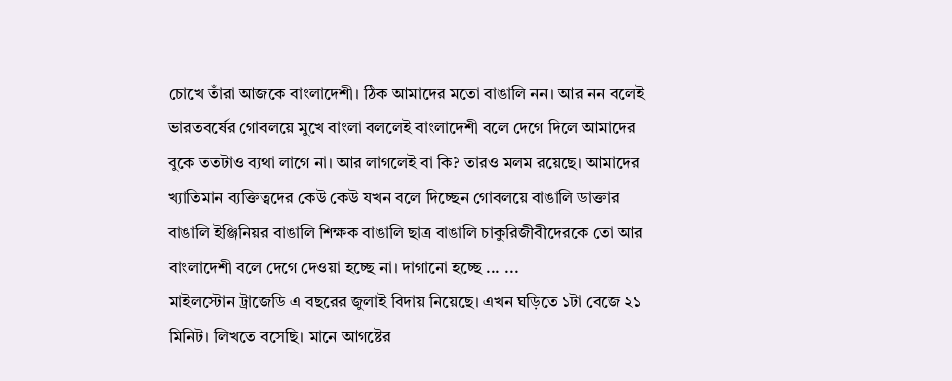চোখে তাঁরা আজকে বাংলাদেশী। ঠিক আমাদের মতো বাঙালি নন। আর নন বলেই ভারতবর্ষের গোবলয়ে মুখে বাংলা বললেই বাংলাদেশী বলে দেগে দিলে আমাদের বুকে ততটাও ব্যথা লাগে না। আর লাগলেই বা কি? তারও মলম রয়েছে। আমাদের খ্যাতিমান ব্যক্তিত্বদের কেউ কেউ যখন বলে দিচ্ছেন গোবলয়ে বাঙালি ডাক্তার বাঙালি ইঞ্জিনিয়র বাঙালি শিক্ষক বাঙালি ছাত্র বাঙালি চাকুরিজীবীদেরকে তো আর বাংলাদেশী বলে দেগে দেওয়া হচ্ছে না। দাগানো হচ্ছে ... ...
মাইলস্টোন ট্রাজেডি এ বছরের জুলাই বিদায় নিয়েছে। এখন ঘড়িতে ১টা বেজে ২১ মিনিট। লিখতে বসেছি। মানে আগষ্টের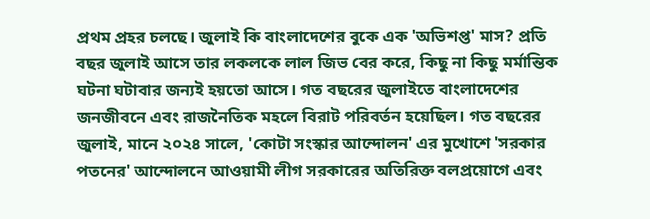প্রথম প্রহর চলছে। জুলাই কি বাংলাদেশের বুকে এক 'অভিশপ্ত' মাস? প্রতি বছর জুলাই আসে তার লকলকে লাল জিভ বের করে, কিছু না কিছু মর্মান্তিক ঘটনা ঘটাবার জন্যই হয়তো আসে। গত বছরের জুলাইতে বাংলাদেশের জনজীবনে এবং রাজনৈতিক মহলে বিরাট পরিবর্তন হয়েছিল। গত বছরের জুলাই, মানে ২০২৪ সালে, 'কোটা সংস্কার আন্দোলন' এর মুখোশে 'সরকার পতনের' আন্দোলনে আওয়ামী লীগ সরকারের অতিরিক্ত বলপ্রয়োগে এবং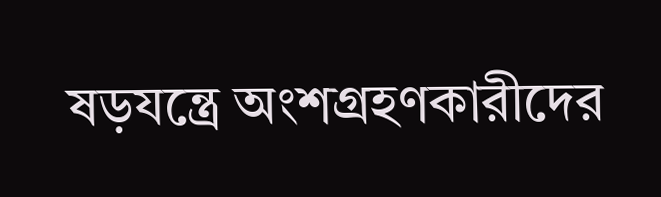ষড়যন্ত্রে অংশগ্রহণকারীদের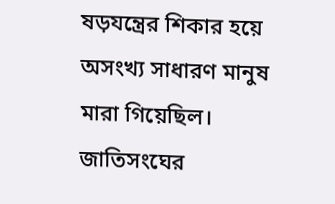ষড়যন্ত্রের শিকার হয়ে অসংখ্য সাধারণ মানুষ মারা গিয়েছিল। জাতিসংঘের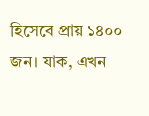হিসেবে প্রায় ১৪০০ জন। যাক, এখন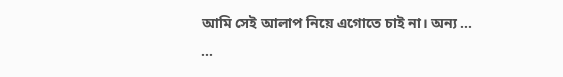আমি সেই আলাপ নিয়ে এগোতে চাই না। অন্য ... ...